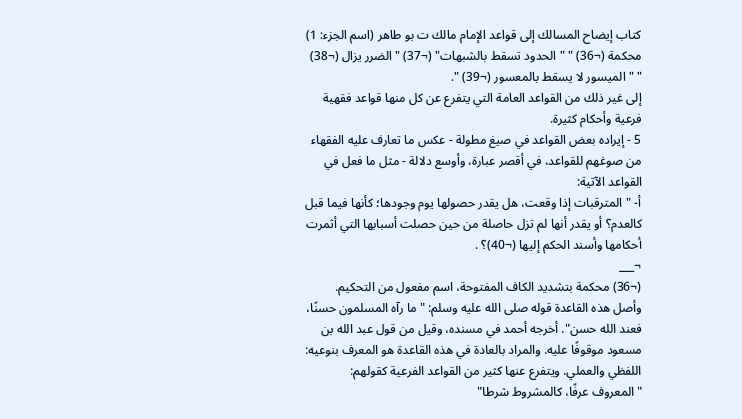كتاب إيضاح المسالك إلى قواعد الإمام مالك ت بو طاهر (اسم الجزء: 1)
محكمة (¬36) " "الحدود تسقط بالشبهات" (¬37) "الضرر يزال (¬38) " "الميسور لا يسقط بالمعسور (¬39) ".
إلى غير ذلك من القواعد العامة التي يتفرع عن كل منها قواعد فقهية فرعية وأحكام كثيرة.
5 - إيراده بعض القواعد في صيغ مطولة - عكس ما تعارف عليه الفقهاء من صوغهم للقواعد، في أقصر عبارة، وأوسع دلالة - مثل ما فعل في القواعد الآتية:
أ- "المترقبات إذا وقعت، هل يقدر حصولها يوم وجودها؛ كأنها فيما قبل كالعدم؟ أو يقدر أنها لم تزل حاصلة من حين حصلت أسبابها التي أثمرت أحكامها وأسند الحكم إليها (¬40)؟ .
¬___
(¬36) محكمة بتشديد الكاف المفتوحة، اسم مفعول من التحكيم. وأصل هذه القاعدة قوله صلى الله عليه وسلم: "ما رآه المسلمون حسنًا، فعند الله حسن". أخرجه أحمد في مسنده، وقيل من قول عبد الله بن مسعود موقوفًا عليه. والمراد بالعادة في هذه القاعدة هو المعرف بنوعيه: اللفظي والعملي. ويتفرع عنها كثير من القواعد الفرعية كقولهم: "المعروف عرفًا، كالمشروط شرطا"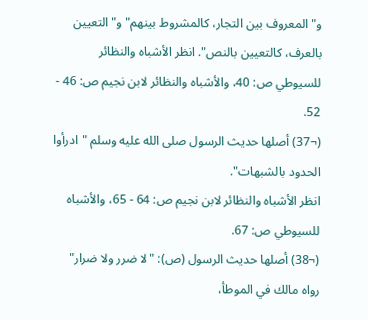و"المعروف بين التجار، كالمشروط بينهم" و"التعيين بالعرف، كالتعيين بالنص". انظر الأشباه والنظائر للسيوطي ص: 40، والأشباه والنظائر لابن نجيم ص: 46 - 52.
(¬37) أصلها حديث الرسول صلى الله عليه وسلم "ادرأوا الحدود بالشبهات".
انظر الأشباه والنظائر لابن نجيم ص: 64 - 65، والأشباه للسيوطي ص: 67.
(¬38) أصلها حديث الرسول (ص): "لا ضرر ولا ضرار" رواه مالك في الموطأ،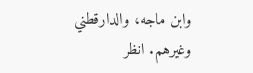وابن ماجه، والدارقطني وغيرهم. انظر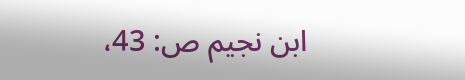ابن نجيم ص: 43،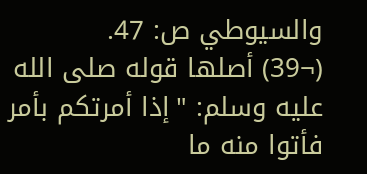والسيوطي ص: 47.
(¬39) أصلها قوله صلى الله عليه وسلم: "إذا أمرتكم بأمر فأتوا منه ما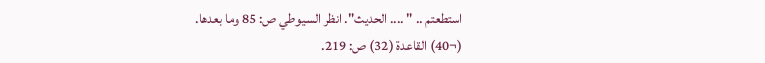استطعتم .. " .... الحديث". انظر السيوطي ص: 85 وما بعدها.
(¬40) القاعدة (32) ص: 219.